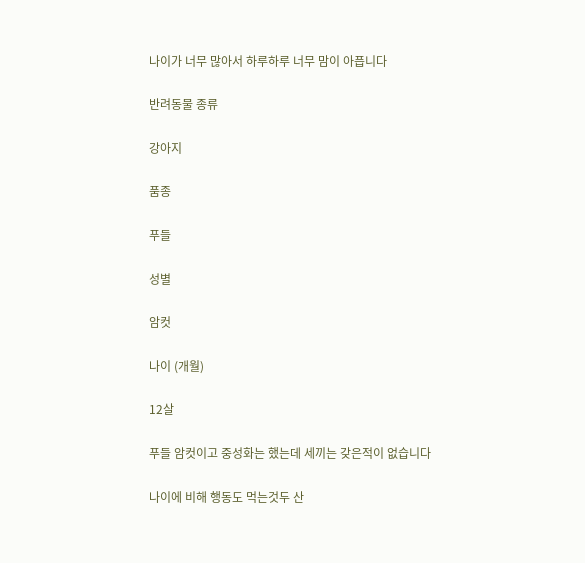나이가 너무 많아서 하루하루 너무 맘이 아픕니다

반려동물 종류

강아지

품종

푸들

성별

암컷

나이 (개월)

12살

푸들 암컷이고 중성화는 했는데 세끼는 갖은적이 없습니다

나이에 비해 행동도 먹는것두 산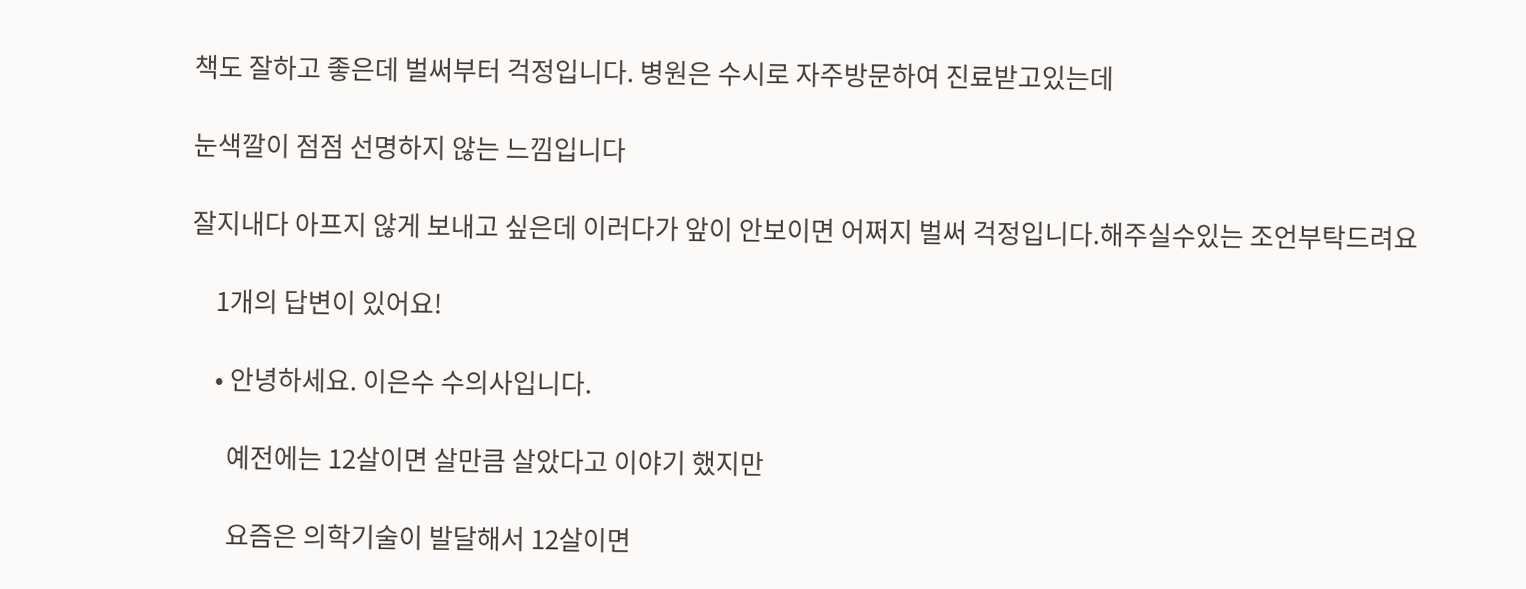책도 잘하고 좋은데 벌써부터 걱정입니다. 병원은 수시로 자주방문하여 진료받고있는데

눈색깔이 점점 선명하지 않는 느낌입니다

잘지내다 아프지 않게 보내고 싶은데 이러다가 앞이 안보이면 어쩌지 벌써 걱정입니다.해주실수있는 조언부탁드려요

    1개의 답변이 있어요!

    • 안녕하세요. 이은수 수의사입니다.

      예전에는 12살이면 살만큼 살았다고 이야기 했지만

      요즘은 의학기술이 발달해서 12살이면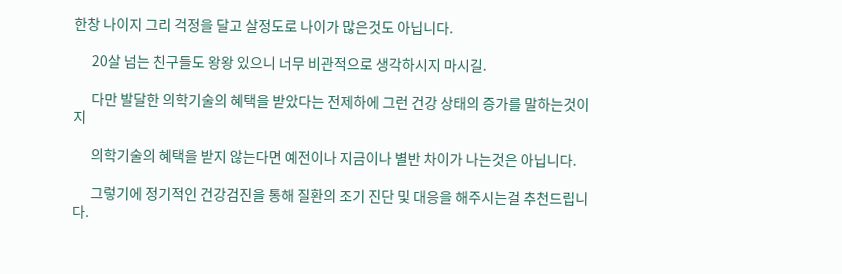한창 나이지 그리 걱정을 달고 살정도로 나이가 많은것도 아닙니다.

      20살 넘는 친구들도 왕왕 있으니 너무 비관적으로 생각하시지 마시길.

      다만 발달한 의학기술의 혜택을 받았다는 전제하에 그런 건강 상태의 증가를 말하는것이지

      의학기술의 혜택을 받지 않는다면 예전이나 지금이나 별반 차이가 나는것은 아닙니다.

      그렇기에 정기적인 건강검진을 통해 질환의 조기 진단 및 대응을 해주시는걸 추천드립니다.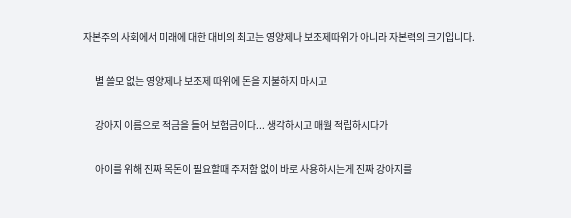자본주의 사회에서 미래에 대한 대비의 최고는 영양제나 보조제따위가 아니라 자본력의 크기입니다.

      별 쓸모 없는 영양제나 보조제 따위에 돈을 지불하지 마시고

      강아지 이름으로 적금을 들어 보험금이다... 생각하시고 매월 적립하시다가

      아이를 위해 진짜 목돈이 필요할때 주저함 없이 바로 사용하시는게 진짜 강아지를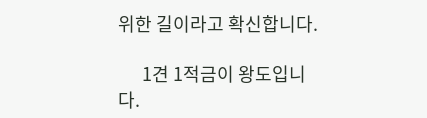위한 길이라고 확신합니다.

      1견 1적금이 왕도입니다.